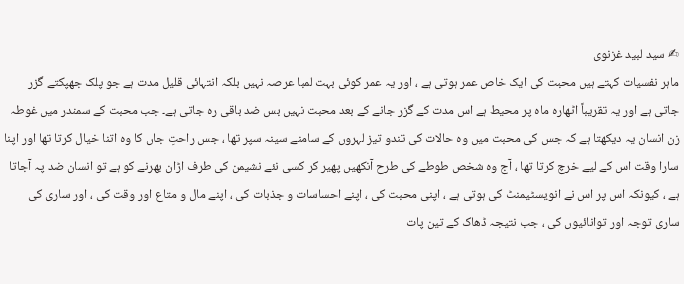✍ سید لبید غزنوی
ماہر نفسیات کہتے ہیں محبت کی ایک خاص عمر ہوتی ہے ، اور یہ عمر کوئی بہت لمبا عرصہ نہیں بلکہ انتہائی قلیل مدت ہے جو پلک جھپکتے گزر جاتی ہے اور یہ تقریباً اٹھارہ ماہ پر محیط ہے اس مدت کے گزر جانے کے بعد محبت نہیں بس ضد باقی رہ جاتی ہے۔ جب محبت کے سمندر میں غوطہ زن انسان یہ دیکھتا ہے کہ جس کی محبت میں وہ حالات کی تندو تیز لہروں کے سامنے سینہ سپر تھا ، جس راحتِ جاں کا وہ اتنا خیال کرتا تھا اور اپنا سارا وقت اس کے لیے خرچ کرتا تھا ، آج وہ شخص طوطے کی طرح آنکھیں پھیر کر کسی نئے نشیمن کی طرف اڑان بھرنے کو ہے تو انسان ضد پہ آجاتا ہے ، کیونکہ اس پر اس نے انویسٹیمنٹ کی ہوتی ہے ، اپنی محبت کی ، اپنے احساسات و جذبات کی ، اپنے مال و متاع اور وقت کی ، اور ساری کی ساری توجہ اور توانائیوں کی ، جب نتیجہ ڈھاک کے تین پات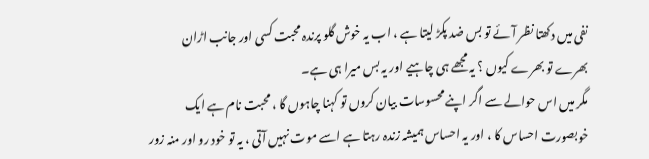نفی میں دکھتا نظر آئے تو بس ضد پکڑ لیتا ہے ، اب یہ خوش گلو پرندہ محبت کسی اور جانب اڑان بھرے تو بھرے کیوں ؟ یہ مجھے ہی چاہیے اور یہ بس میرا ہی ہے۔
مگر میں اس حوالے سے اگر اپنے محسوسات بیان کروں تو کہنا چاہوں گا ، محبت نام ہے ایک خوبصورت احساس کا ، اور یہ احساس ہمیشہ زندہ رہتا ہے اسے موت نہیں آتی ، یہ تو خود رو اور منہ زور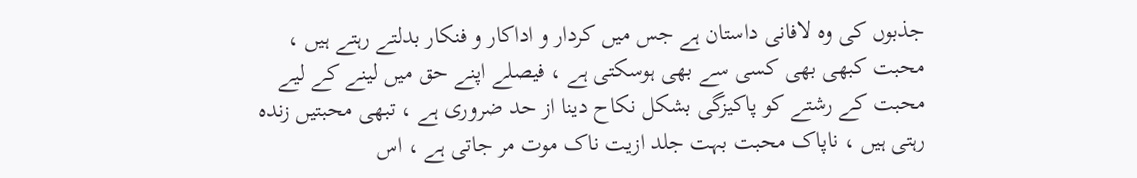جذبوں کی وہ لافانی داستان ہے جس میں کردار و اداکار و فنکار بدلتے رہتے ہیں ، محبت کبھی بھی کسی سے بھی ہوسکتی ہے ، فیصلے اپنے حق میں لینے کے لیے محبت کے رشتے کو پاکیزگی بشکل نکاح دینا از حد ضروری ہے ، تبھی محبتیں زندہ رہتی ہیں ، ناپاک محبت بہت جلد ازیت ناک موت مر جاتی ہے ، اس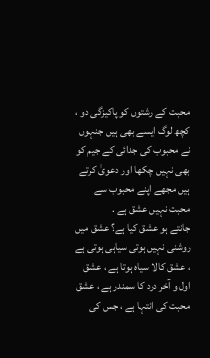محبت کے رشتوں کو پاکیزگی دو ، کچھ لوگ ایسے بھی ہیں جنہوں نے محبوب کی جدائی کے جیم کو بھی نہیں چکھا اور دعویٰ کرتے ہیں مجھے اپنے محبوب سے محبت نہیں عشق ہے .
جانتے ہو عشق کیا ہے؟ عشق میں روشنی نہیں ہوتی سیاہی ہوتی ہے ، عشق کالا سیاہ ہوتا ہے ، عشق اول و آخر درد کا سمندر ہے ، عشق محبت کی انتہا ہے ، جس کی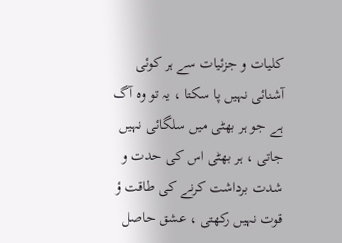کلیات و جزئیات سے ہر کوئی آشنائی نہیں پا سکتا ، یہ تو وہ آگ ہے جو ہر بھٹی میں سلگائی نہیں جاتی ، ہر بھٹی اس کی حدت و شدت برداشت کرنے کی طاقت ؤ قوت نہیں رکھتی ، عشق حاصل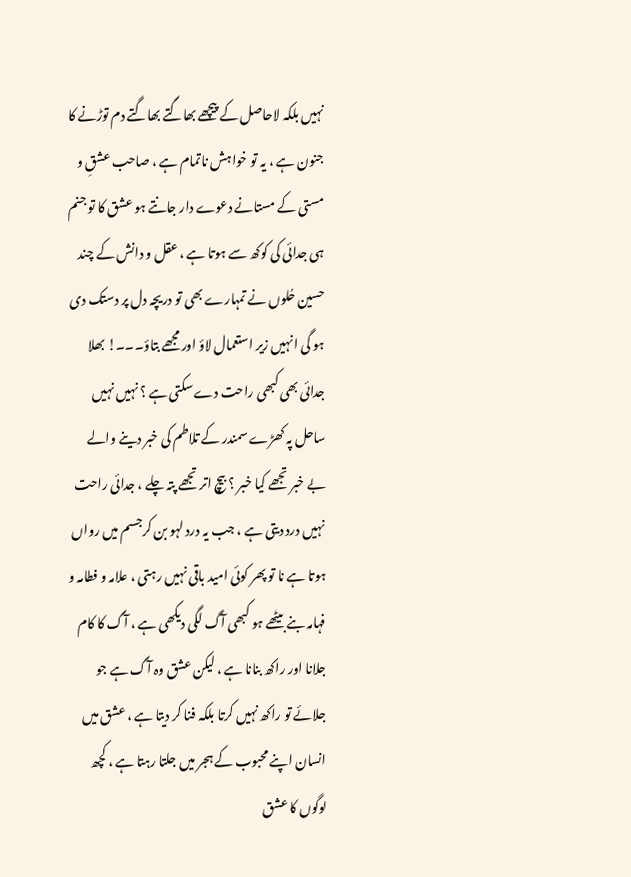نہیں بلکہ لاحاصل کے پیچھے بھاگتے بھاگتے دم توڑنے کا جنون ہے ، یہ تو خواہش ناتمام ہے ، صاحب عشقِ و مستی کے مستانے دعوے دار جانتے ہو عشق کا تو جنم ہی جدائی کی کوکھ سے ہوتا ہے ، عقل و دانش کے چند حسین حُلوں نے تمہارے بھی تو دریچہ دل پر دستک دی ہو گی انہیں زیر استعمال لاؤ اور مجھے بتاؤ۔۔۔! بھلا جدائی بھی کبھی راحت دے سکتی ہے ؟ نہیں نہیں ساحل پہ کھڑے سمندر کے تلاطم کی خبر دینے والے بے خبر تجھے کیا خبر ؟ بیچ اتر تجھے پتہ چلے ، جدائی راحت نہیں درد دیتی ہے ، جب یہ درد لہو بن کرجسم میں رواں ہوتا ہے نا تو پھر کوئی امید باقی نہیں رہتی ، علامہ و فطامہ و فہامہ بنے بیٹھے ہو کبھی آگ لگی دیکھی ہے ، آگ کا کام جلانا اور راکھ بنانا ہے ، لیکن عشق وہ آگ ہے جو جلائے تو راکھ نہیں کرتا بلکہ فنا کر دیتا ہے ، عشق میں انسان اپنے محبوب کے ہجر میں جلتا رہتا ہے ، کچھ لوگوں کا عشق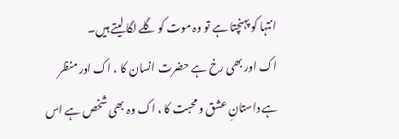انتہا کو پہنچتا ہے تو وہ موت کو گلے لگا لیتے ہیں۔
اک اور بھی رخ ہے حضرت انسان کا ، اک اور منظر ہے داستانِ عشق و محبت کا ، اک وہ بھی شخص ہے اس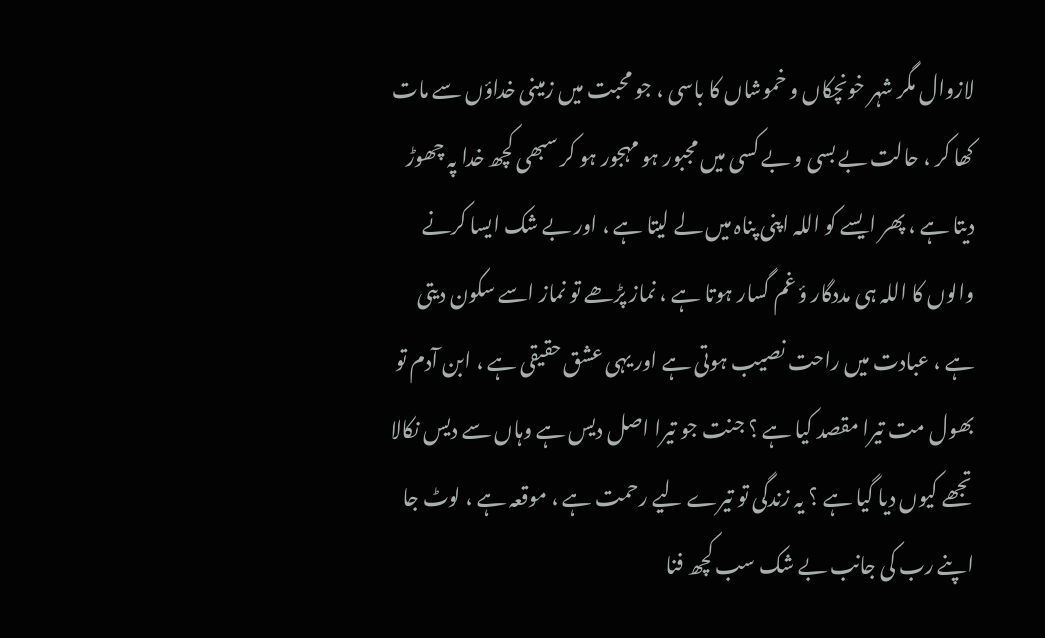لازوال مگر شہر خونچکاں و خموشاں کا باسی ، جو محبت میں زمینی خداؤں سے مات کھا کر ، حالت بے بسی و بے کسی میں مجبور ہو مہجور ہو کر سبھی کچھ خدا پہ چھوڑ دیتا ہے ، پھر ایسے کو اللہ اپنی پناہ میں لے لیتا ہے ، اور بے شک ایسا کرنے والوں کا اللہ ہی مددگار ؤ غم گسار ہوتا ہے ، نماز پڑھے تو نماز اسے سکون دیتی ہے ، عبادت میں راحت نصیب ہوتی ہے اور یہی عشق حقیقی ہے ، ابن آدم تو بھول مت تیرا مقصد کیا ہے ؟ جنت جو تیرا اصل دیس ہے وہاں سے دیس نکالا تجھے کیوں دیا گیا ہے ؟ یہ زندگی تو تیرے لیے رحمت ہے ، موقعہ ہے ، لوٹ جا اپنے رب کی جانب بے شک سب کچھ فنا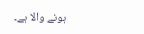ہونے والا ہے۔